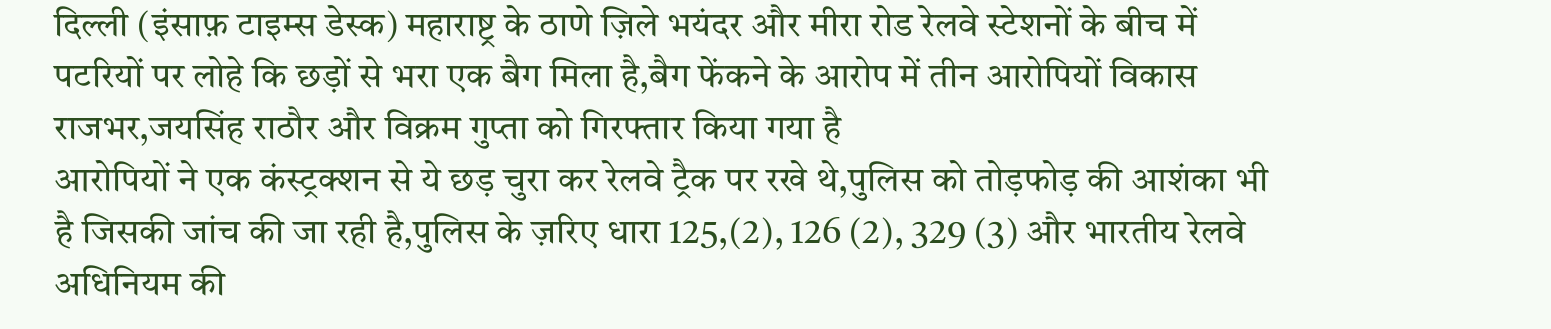दिल्ली (इंसाफ़ टाइम्स डेस्क) महाराष्ट्र के ठाणे ज़िले भयंदर और मीरा रोड रेलवे स्टेशनों के बीच में पटरियों पर लोहे कि छड़ों से भरा एक बैग मिला है,बैग फेंकने के आरोप में तीन आरोपियों विकास राजभर,जयसिंह राठौर और विक्रम गुप्ता को गिरफ्तार किया गया है
आरोपियों ने एक कंस्ट्रक्शन से ये छड़ चुरा कर रेलवे ट्रैक पर रखे थे,पुलिस को तोड़फोड़ की आशंका भी है जिसकी जांच की जा रही है,पुलिस के ज़रिए धारा 125,(2), 126 (2), 329 (3) और भारतीय रेलवे अधिनियम की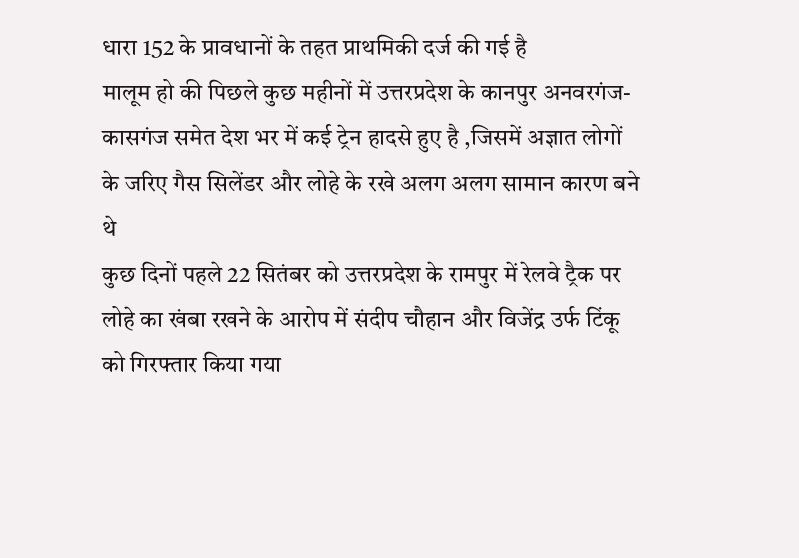धारा 152 के प्रावधानों के तहत प्राथमिकी दर्ज की गई है
मालूम हो की पिछले कुछ महीनों में उत्तरप्रदेश के कानपुर अनवरगंज-कासगंज समेत देश भर में कई ट्रेन हादसे हुए है ,जिसमें अज्ञात लोगों के जरिए गैस सिलेंडर और लोहे के रखे अलग अलग सामान कारण बने थे
कुछ दिनों पहले 22 सितंबर को उत्तरप्रदेश के रामपुर में रेलवे ट्रैक पर लोहे का खंबा रखने के आरोप में संदीप चौहान और विजेंद्र उर्फ टिंकू को गिरफ्तार किया गया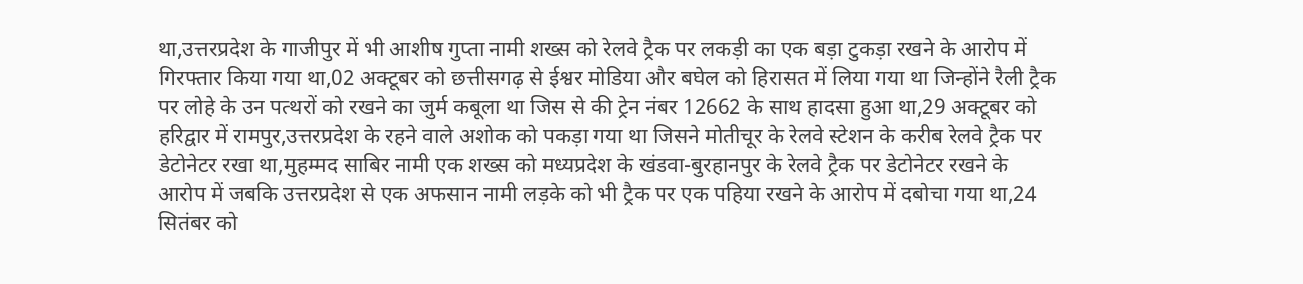था,उत्तरप्रदेश के गाजीपुर में भी आशीष गुप्ता नामी शख्स को रेलवे ट्रैक पर लकड़ी का एक बड़ा टुकड़ा रखने के आरोप में गिरफ्तार किया गया था,02 अक्टूबर को छत्तीसगढ़ से ईश्वर मोडिया और बघेल को हिरासत में लिया गया था जिन्होंने रैली ट्रैक पर लोहे के उन पत्थरों को रखने का जुर्म कबूला था जिस से की ट्रेन नंबर 12662 के साथ हादसा हुआ था,29 अक्टूबर को हरिद्वार में रामपुर,उत्तरप्रदेश के रहने वाले अशोक को पकड़ा गया था जिसने मोतीचूर के रेलवे स्टेशन के करीब रेलवे ट्रैक पर डेटोनेटर रखा था,मुहम्मद साबिर नामी एक शख्स को मध्यप्रदेश के खंडवा-बुरहानपुर के रेलवे ट्रैक पर डेटोनेटर रखने के आरोप में जबकि उत्तरप्रदेश से एक अफसान नामी लड़के को भी ट्रैक पर एक पहिया रखने के आरोप में दबोचा गया था,24 सितंबर को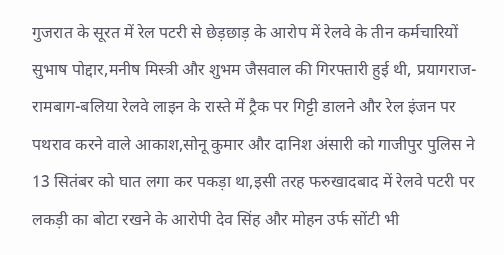गुजरात के सूरत में रेल पटरी से छेड़छाड़ के आरोप में रेलवे के तीन कर्मचारियों सुभाष पोद्दार,मनीष मिस्त्री और शुभम जैसवाल की गिरफ्तारी हुई थी, प्रयागराज-रामबाग-बलिया रेलवे लाइन के रास्ते में ट्रैक पर गिट्टी डालने और रेल इंजन पर पथराव करने वाले आकाश,सोनू कुमार और दानिश अंसारी को गाजीपुर पुलिस ने 13 सितंबर को घात लगा कर पकड़ा था,इसी तरह फरुखादबाद में रेलवे पटरी पर लकड़ी का बोटा रखने के आरोपी देव सिंह और मोहन उर्फ सोंटी भी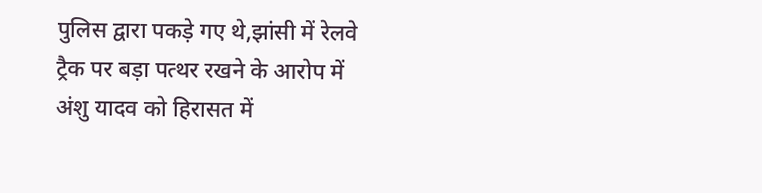पुलिस द्वारा पकड़े गए थे,झांसी में रेलवे ट्रैक पर बड़ा पत्थर रखने के आरोप में अंशु यादव को हिरासत में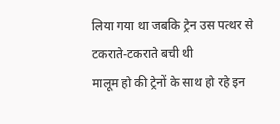लिया गया था जबकि ट्रेन उस पत्थर से टकराते-टकराते बची थी
मालूम हो की ट्रेनों के साथ हो रहे इन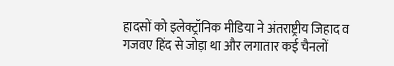हादसों को इलेक्ट्रॉनिक मीडिया ने अंतराष्ट्रीय जिहाद व गजवए हिंद से जोड़ा था और लगातार कई चैनलों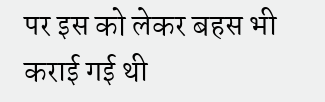पर इस को लेकर बहस भी कराई गई थी